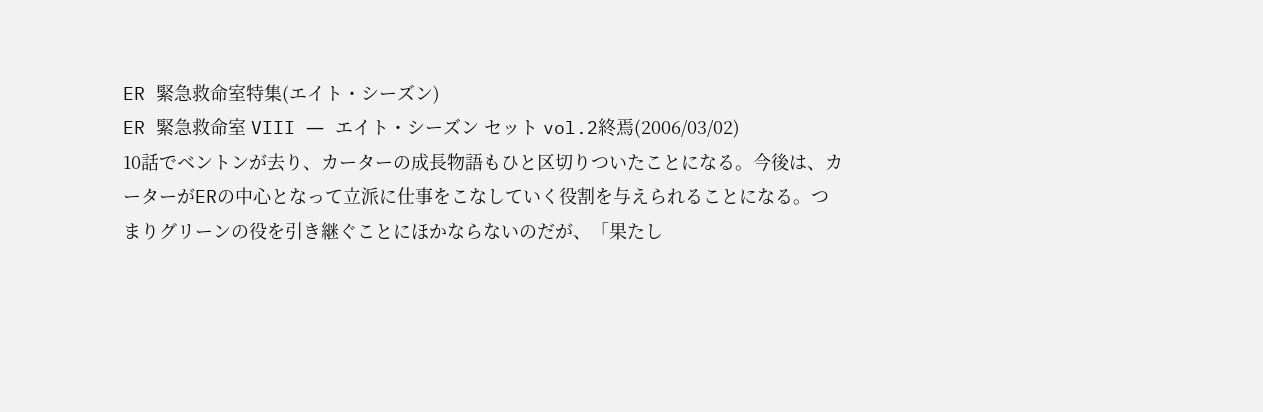ER 緊急救命室特集(エイト・シーズン)
ER 緊急救命室 VIII ― エイト・シーズン セット vol.2終焉(2006/03/02)
10話でベントンが去り、カーターの成長物語もひと区切りついたことになる。今後は、カーターがERの中心となって立派に仕事をこなしていく役割を与えられることになる。つまりグリーンの役を引き継ぐことにほかならないのだが、「果たし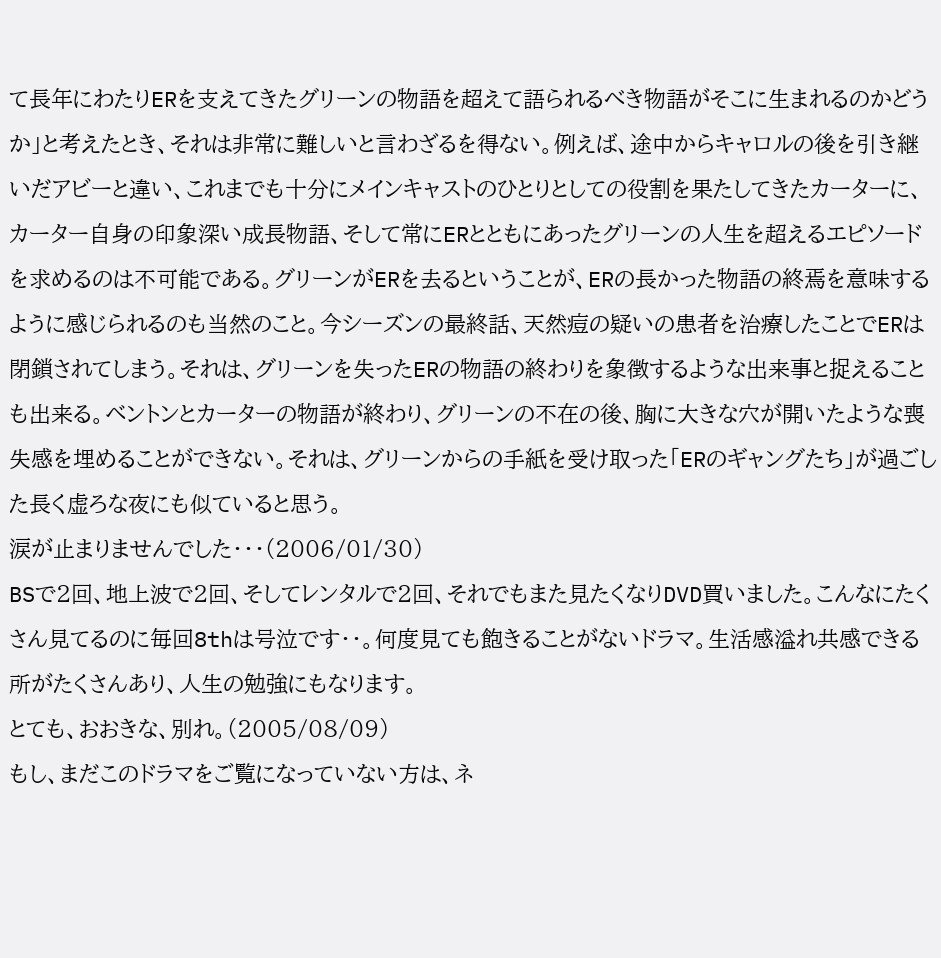て長年にわたりERを支えてきたグリーンの物語を超えて語られるべき物語がそこに生まれるのかどうか」と考えたとき、それは非常に難しいと言わざるを得ない。例えば、途中からキャロルの後を引き継いだアビーと違い、これまでも十分にメインキャストのひとりとしての役割を果たしてきたカーターに、カーター自身の印象深い成長物語、そして常にERとともにあったグリーンの人生を超えるエピソードを求めるのは不可能である。グリーンがERを去るということが、ERの長かった物語の終焉を意味するように感じられるのも当然のこと。今シーズンの最終話、天然痘の疑いの患者を治療したことでERは閉鎖されてしまう。それは、グリーンを失ったERの物語の終わりを象徴するような出来事と捉えることも出来る。ベントンとカーターの物語が終わり、グリーンの不在の後、胸に大きな穴が開いたような喪失感を埋めることができない。それは、グリーンからの手紙を受け取った「ERのギャングたち」が過ごした長く虚ろな夜にも似ていると思う。
涙が止まりませんでした・・・(2006/01/30)
BSで2回、地上波で2回、そしてレンタルで2回、それでもまた見たくなりDVD買いました。こんなにたくさん見てるのに毎回8thは号泣です・・。何度見ても飽きることがないドラマ。生活感溢れ共感できる所がたくさんあり、人生の勉強にもなります。
とても、おおきな、別れ。(2005/08/09)
もし、まだこのドラマをご覧になっていない方は、ネ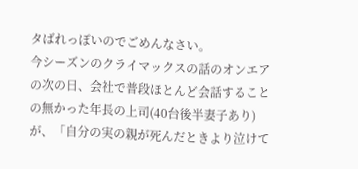タばれっぽいのでごめんなさい。
今シーズンのクライマックスの話のオンエアの次の日、会社で普段ほとんど会話することの無かった年長の上司(40台後半妻子あり)が、「自分の実の親が死んだときより泣けて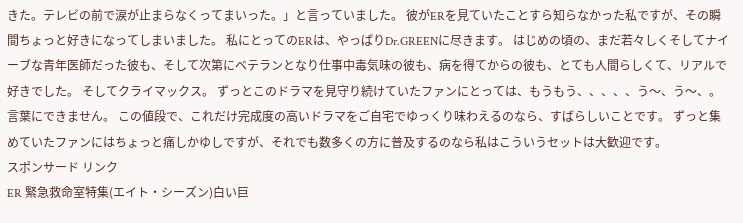きた。テレビの前で涙が止まらなくってまいった。」と言っていました。 彼がERを見ていたことすら知らなかった私ですが、その瞬間ちょっと好きになってしまいました。 私にとってのERは、やっぱりDr.GREENに尽きます。 はじめの頃の、まだ若々しくそしてナイーブな青年医師だった彼も、そして次第にベテランとなり仕事中毒気味の彼も、病を得てからの彼も、とても人間らしくて、リアルで好きでした。 そしてクライマックス。 ずっとこのドラマを見守り続けていたファンにとっては、もうもう、、、、、う〜、う〜、。言葉にできません。 この値段で、これだけ完成度の高いドラマをご自宅でゆっくり味わえるのなら、すばらしいことです。 ずっと集めていたファンにはちょっと痛しかゆしですが、それでも数多くの方に普及するのなら私はこういうセットは大歓迎です。
スポンサード リンク
ER 緊急救命室特集(エイト・シーズン)白い巨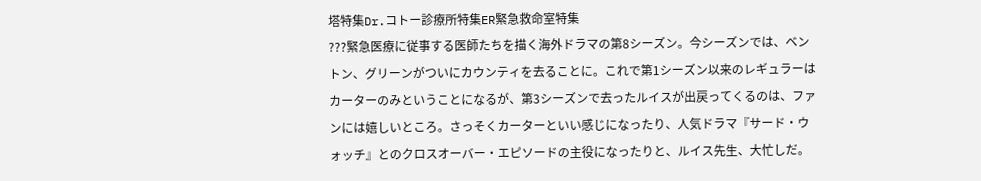塔特集Dr.コトー診療所特集ER緊急救命室特集
???緊急医療に従事する医師たちを描く海外ドラマの第8シーズン。今シーズンでは、ベントン、グリーンがついにカウンティを去ることに。これで第1シーズン以来のレギュラーはカーターのみということになるが、第3シーズンで去ったルイスが出戻ってくるのは、ファンには嬉しいところ。さっそくカーターといい感じになったり、人気ドラマ『サード・ウォッチ』とのクロスオーバー・エピソードの主役になったりと、ルイス先生、大忙しだ。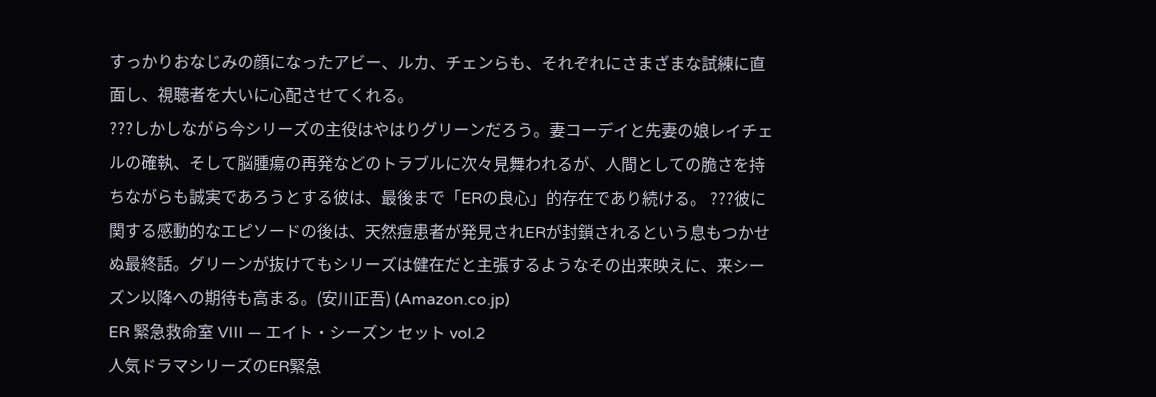すっかりおなじみの顔になったアビー、ルカ、チェンらも、それぞれにさまざまな試練に直面し、視聴者を大いに心配させてくれる。
???しかしながら今シリーズの主役はやはりグリーンだろう。妻コーデイと先妻の娘レイチェルの確執、そして脳腫瘍の再発などのトラブルに次々見舞われるが、人間としての脆さを持ちながらも誠実であろうとする彼は、最後まで「ERの良心」的存在であり続ける。 ???彼に関する感動的なエピソードの後は、天然痘患者が発見されERが封鎖されるという息もつかせぬ最終話。グリーンが抜けてもシリーズは健在だと主張するようなその出来映えに、来シーズン以降への期待も高まる。(安川正吾) (Amazon.co.jp)
ER 緊急救命室 VIII ― エイト・シーズン セット vol.2
人気ドラマシリーズのER緊急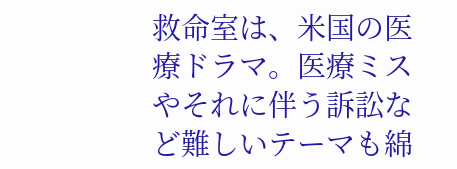救命室は、米国の医療ドラマ。医療ミスやそれに伴う訴訟など難しいテーマも綿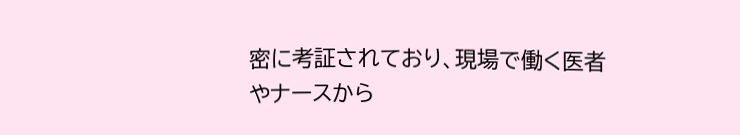密に考証されており、現場で働く医者やナースから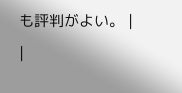も評判がよい。 |
|